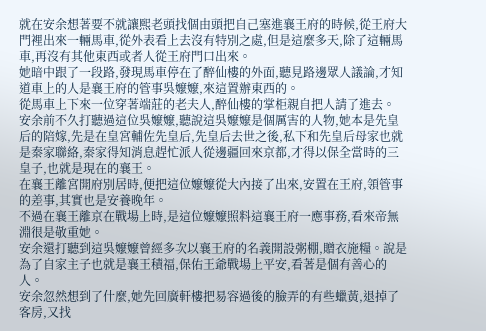就在安余想著要不就讓熙老頭找個由頭把自己塞進襄王府的時候,從王府大門裡出來一輛馬車,從外表看上去沒有特別之處,但是這麼多天,除了這輛馬車,再沒有其他東西或者人從王府門口出來。
她暗中跟了一段路,發現馬車停在了醉仙樓的外面,聽見路邊眾人議論,才知道車上的人是襄王府的管事吳嬤嬤,來這置辦東西的。
從馬車上下來一位穿著端莊的老夫人,醉仙樓的掌柜親自把人請了進去。
安余前不久打聽過這位吳嬤嬤,聽說這吳嬤嬤是個厲害的人物,她本是先皇后的陪嫁,先是在皇宮輔佐先皇后,先皇后去世之後,私下和先皇后母家也就是秦家聯絡,秦家得知消息趕忙派人從邊疆回來京都,才得以保全當時的三皇子,也就是現在的襄王。
在襄王離宮開府別居時,便把這位嬤嬤從大內接了出來,安置在王府,領管事的差事,其實也是安養晚年。
不過在襄王離京在戰場上時,是這位嬤嬤照料這襄王府一應事務,看來帝無淵很是敬重她。
安余還打聽到這吳嬤嬤曾經多次以襄王府的名義開設粥棚,贈衣施糧。說是為了自家主子也就是襄王積福,保佑王爺戰場上平安,看著是個有善心的人。
安余忽然想到了什麼,她先回廣軒樓把易容過後的臉弄的有些蠟黃,退掉了客房,又找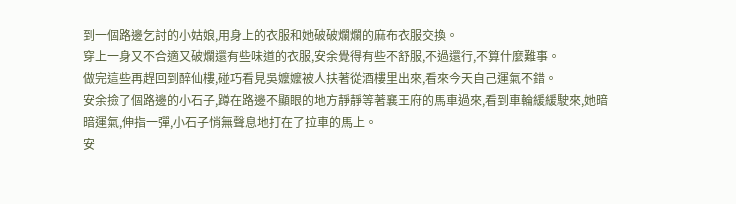到一個路邊乞討的小姑娘,用身上的衣服和她破破爛爛的麻布衣服交換。
穿上一身又不合適又破爛還有些味道的衣服,安余覺得有些不舒服,不過還行,不算什麼難事。
做完這些再趕回到醉仙樓,碰巧看見吳嬤嬤被人扶著從酒樓里出來,看來今天自己運氣不錯。
安余撿了個路邊的小石子,蹲在路邊不顯眼的地方靜靜等著襄王府的馬車過來,看到車輪緩緩駛來,她暗暗運氣,伸指一彈,小石子悄無聲息地打在了拉車的馬上。
安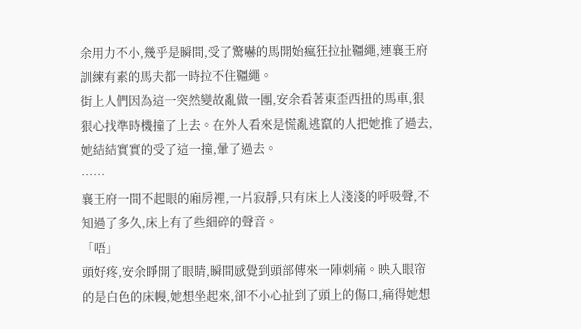余用力不小,幾乎是瞬間,受了驚嚇的馬開始瘋狂拉扯韁繩,連襄王府訓練有素的馬夫都一時拉不住韁繩。
街上人們因為這一突然變故亂做一團,安余看著東歪西扭的馬車,狠狠心找準時機撞了上去。在外人看來是慌亂逃竄的人把她推了過去,她結結實實的受了這一撞,暈了過去。
……
襄王府一間不起眼的廂房裡,一片寂靜,只有床上人淺淺的呼吸聲,不知過了多久,床上有了些細碎的聲音。
「唔」
頭好疼,安余睜開了眼睛,瞬間感覺到頭部傳來一陣刺痛。映入眼帘的是白色的床幔,她想坐起來,卻不小心扯到了頭上的傷口,痛得她想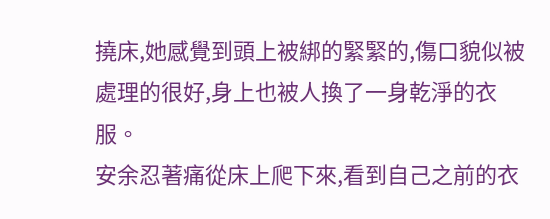撓床,她感覺到頭上被綁的緊緊的,傷口貌似被處理的很好,身上也被人換了一身乾淨的衣服。
安余忍著痛從床上爬下來,看到自己之前的衣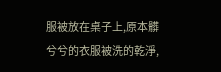服被放在桌子上,原本髒兮兮的衣服被洗的乾淨,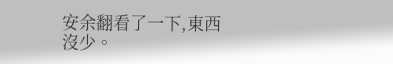安余翻看了一下,東西沒少。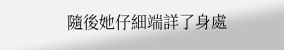隨後她仔細端詳了身處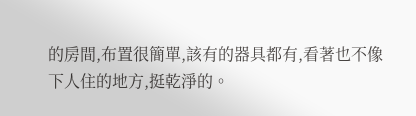的房間,布置很簡單,該有的器具都有,看著也不像下人住的地方,挺乾淨的。